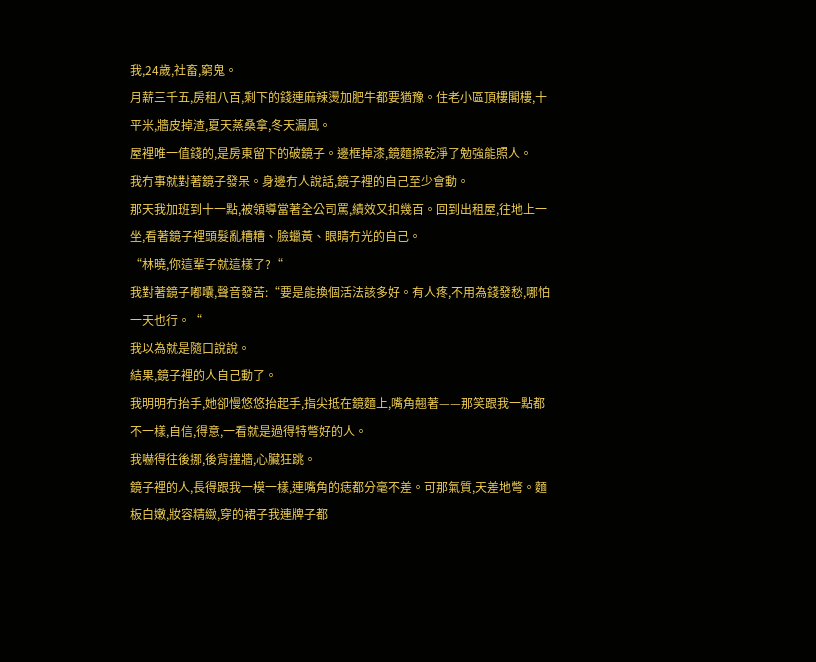我,24歲,社畜,窮鬼。
月薪三千五,房租八百,剩下的錢連麻辣燙加肥牛都要猶豫。住老小區頂樓閣樓,十平米,牆皮掉渣,夏天蒸桑拿,冬天漏風。
屋裡唯一值錢的,是房東留下的破鏡子。邊框掉漆,鏡麵擦乾淨了勉強能照人。
我冇事就對著鏡子發呆。身邊冇人說話,鏡子裡的自己至少會動。
那天我加班到十一點,被領導當著全公司罵,績效又扣幾百。回到出租屋,往地上一坐,看著鏡子裡頭髮亂糟糟、臉蠟黃、眼睛冇光的自己。
“林曉,你這輩子就這樣了?“
我對著鏡子嘟囔,聲音發苦:“要是能換個活法該多好。有人疼,不用為錢發愁,哪怕一天也行。“
我以為就是隨口說說。
結果,鏡子裡的人自己動了。
我明明冇抬手,她卻慢悠悠抬起手,指尖抵在鏡麵上,嘴角翹著——那笑跟我一點都不一樣,自信,得意,一看就是過得特彆好的人。
我嚇得往後挪,後背撞牆,心臟狂跳。
鏡子裡的人,長得跟我一模一樣,連嘴角的痣都分毫不差。可那氣質,天差地彆。麵板白嫩,妝容精緻,穿的裙子我連牌子都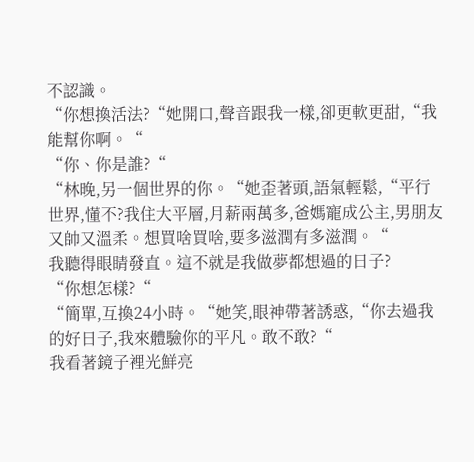不認識。
“你想換活法?“她開口,聲音跟我一樣,卻更軟更甜,“我能幫你啊。“
“你、你是誰?“
“林晚,另一個世界的你。“她歪著頭,語氣輕鬆,“平行世界,懂不?我住大平層,月薪兩萬多,爸媽寵成公主,男朋友又帥又溫柔。想買啥買啥,要多滋潤有多滋潤。“
我聽得眼睛發直。這不就是我做夢都想過的日子?
“你想怎樣?“
“簡單,互換24小時。“她笑,眼神帶著誘惑,“你去過我的好日子,我來體驗你的平凡。敢不敢?“
我看著鏡子裡光鮮亮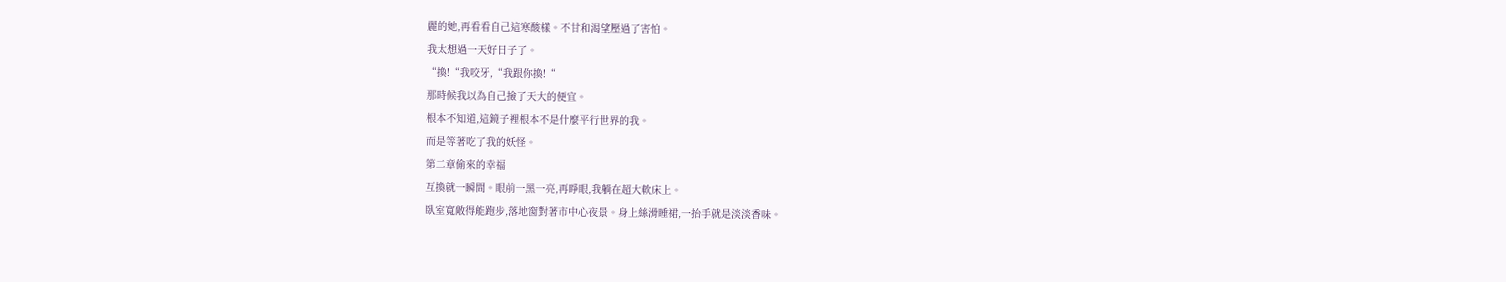麗的她,再看看自己這寒酸樣。不甘和渴望壓過了害怕。
我太想過一天好日子了。
“換!“我咬牙,“我跟你換!“
那時候我以為自己撿了天大的便宜。
根本不知道,這鏡子裡根本不是什麼平行世界的我。
而是等著吃了我的妖怪。
第二章偷來的幸福
互換就一瞬間。眼前一黑一亮,再睜眼,我躺在超大軟床上。
臥室寬敞得能跑步,落地窗對著市中心夜景。身上絲滑睡裙,一抬手就是淡淡香味。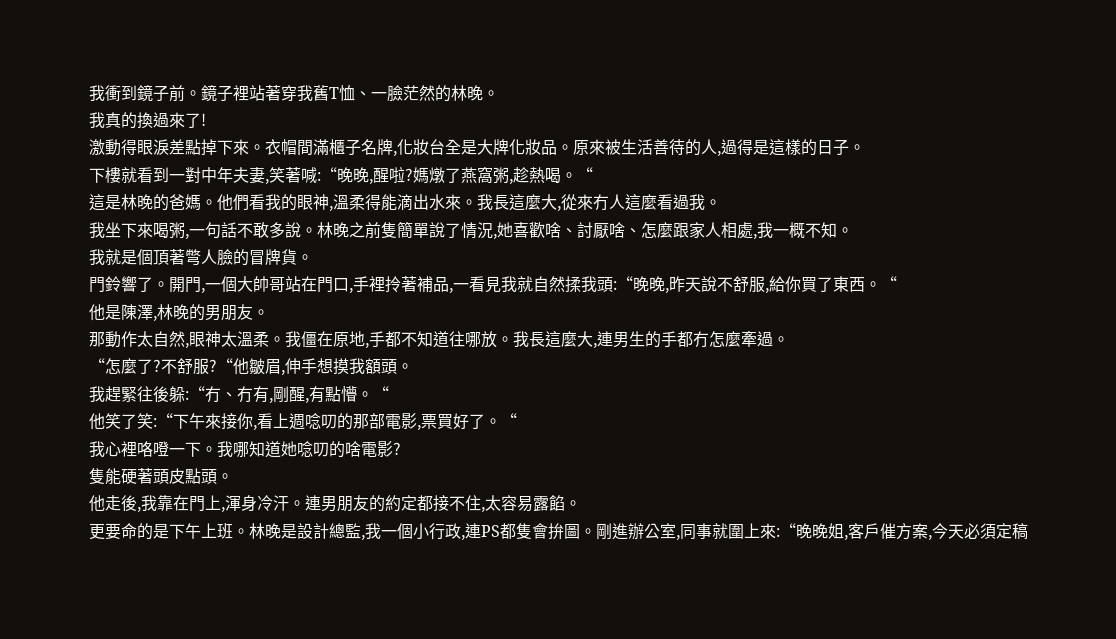我衝到鏡子前。鏡子裡站著穿我舊T恤、一臉茫然的林晚。
我真的換過來了!
激動得眼淚差點掉下來。衣帽間滿櫃子名牌,化妝台全是大牌化妝品。原來被生活善待的人,過得是這樣的日子。
下樓就看到一對中年夫妻,笑著喊:“晚晚,醒啦?媽燉了燕窩粥,趁熱喝。“
這是林晚的爸媽。他們看我的眼神,溫柔得能滴出水來。我長這麼大,從來冇人這麼看過我。
我坐下來喝粥,一句話不敢多說。林晚之前隻簡單說了情況,她喜歡啥、討厭啥、怎麼跟家人相處,我一概不知。
我就是個頂著彆人臉的冒牌貨。
門鈴響了。開門,一個大帥哥站在門口,手裡拎著補品,一看見我就自然揉我頭:“晚晚,昨天說不舒服,給你買了東西。“
他是陳澤,林晚的男朋友。
那動作太自然,眼神太溫柔。我僵在原地,手都不知道往哪放。我長這麼大,連男生的手都冇怎麼牽過。
“怎麼了?不舒服?“他皺眉,伸手想摸我額頭。
我趕緊往後躲:“冇、冇有,剛醒,有點懵。“
他笑了笑:“下午來接你,看上週唸叨的那部電影,票買好了。“
我心裡咯噔一下。我哪知道她唸叨的啥電影?
隻能硬著頭皮點頭。
他走後,我靠在門上,渾身冷汗。連男朋友的約定都接不住,太容易露餡。
更要命的是下午上班。林晚是設計總監,我一個小行政,連PS都隻會拚圖。剛進辦公室,同事就圍上來:“晚晚姐,客戶催方案,今天必須定稿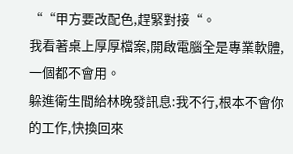““甲方要改配色,趕緊對接“。
我看著桌上厚厚檔案,開啟電腦全是專業軟體,一個都不會用。
躲進衛生間給林晚發訊息:我不行,根本不會你的工作,快換回來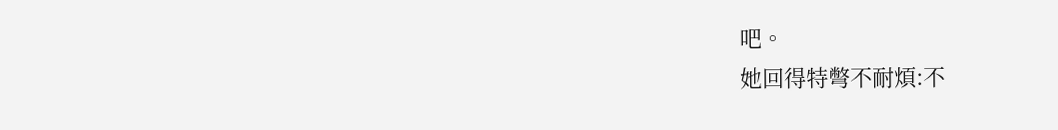吧。
她回得特彆不耐煩:不